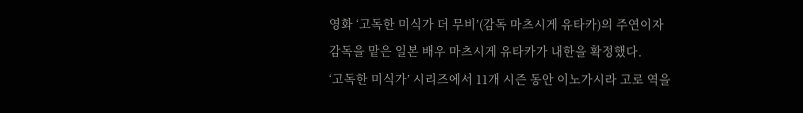영화 ‘고독한 미식가 더 무비’(감독 마츠시게 유타카)의 주연이자 감독을 맡은 일본 배우 마츠시게 유타카가 내한을 확정했다.
‘고독한 미식가’ 시리즈에서 11개 시즌 동안 이노가시라 고로 역을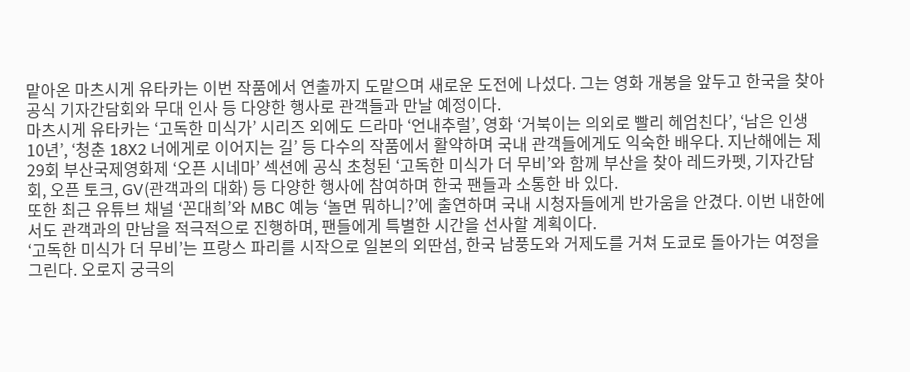맡아온 마츠시게 유타카는 이번 작품에서 연출까지 도맡으며 새로운 도전에 나섰다. 그는 영화 개봉을 앞두고 한국을 찾아 공식 기자간담회와 무대 인사 등 다양한 행사로 관객들과 만날 예정이다.
마츠시게 유타카는 ‘고독한 미식가’ 시리즈 외에도 드라마 ‘언내추럴’, 영화 ‘거북이는 의외로 빨리 헤엄친다’, ‘남은 인생 10년’, ‘청춘 18X2 너에게로 이어지는 길’ 등 다수의 작품에서 활약하며 국내 관객들에게도 익숙한 배우다. 지난해에는 제29회 부산국제영화제 ‘오픈 시네마’ 섹션에 공식 초청된 ‘고독한 미식가 더 무비’와 함께 부산을 찾아 레드카펫, 기자간담회, 오픈 토크, GV(관객과의 대화) 등 다양한 행사에 참여하며 한국 팬들과 소통한 바 있다.
또한 최근 유튜브 채널 ‘꼰대희’와 MBC 예능 ‘놀면 뭐하니?’에 출연하며 국내 시청자들에게 반가움을 안겼다. 이번 내한에서도 관객과의 만남을 적극적으로 진행하며, 팬들에게 특별한 시간을 선사할 계획이다.
‘고독한 미식가 더 무비’는 프랑스 파리를 시작으로 일본의 외딴섬, 한국 남풍도와 거제도를 거쳐 도쿄로 돌아가는 여정을 그린다. 오로지 궁극의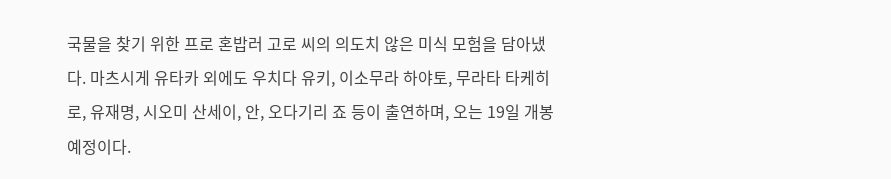국물을 찾기 위한 프로 혼밥러 고로 씨의 의도치 않은 미식 모험을 담아냈다. 마츠시게 유타카 외에도 우치다 유키, 이소무라 하야토, 무라타 타케히로, 유재명, 시오미 산세이, 안, 오다기리 죠 등이 출연하며, 오는 19일 개봉 예정이다.